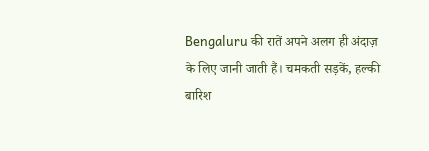Bengaluru की रातें अपने अलग ही अंदाज़ के लिए जानी जाती हैं। चमकती सड़कें, हल्की बारिश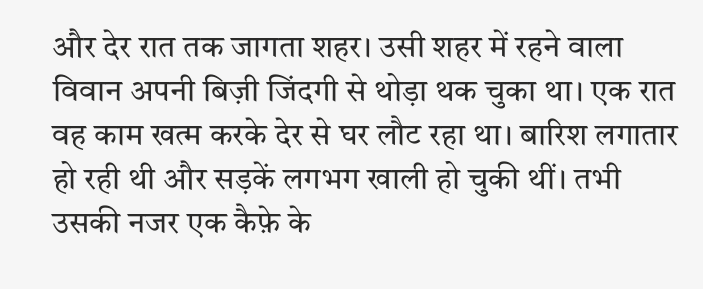और देर रात तक जागता शहर। उसी शहर में रहने वाला विवान अपनी बिज़ी जिंदगी से थोड़ा थक चुका था। एक रात वह काम खत्म करके देर से घर लौट रहा था। बारिश लगातार हो रही थी और सड़कें लगभग खाली हो चुकी थीं। तभी उसकी नजर एक कैफ़े के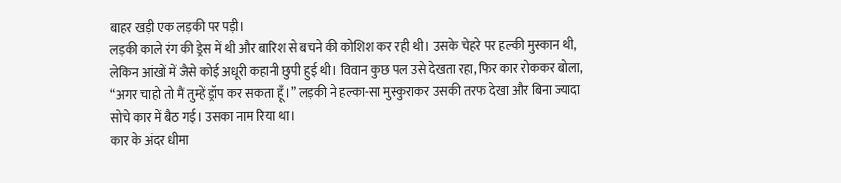बाहर खड़ी एक लड़की पर पड़ी।
लड़की काले रंग की ड्रेस में थी और बारिश से बचने की कोशिश कर रही थी। उसके चेहरे पर हल्की मुस्कान थी, लेकिन आंखों में जैसे कोई अधूरी कहानी छुपी हुई थी। विवान कुछ पल उसे देखता रहा, फिर कार रोककर बोला, “अगर चाहो तो मैं तुम्हें ड्रॉप कर सकता हूँ।” लड़की ने हल्का-सा मुस्कुराकर उसकी तरफ देखा और बिना ज्यादा सोचे कार में बैठ गई। उसका नाम रिया था।
कार के अंदर धीमा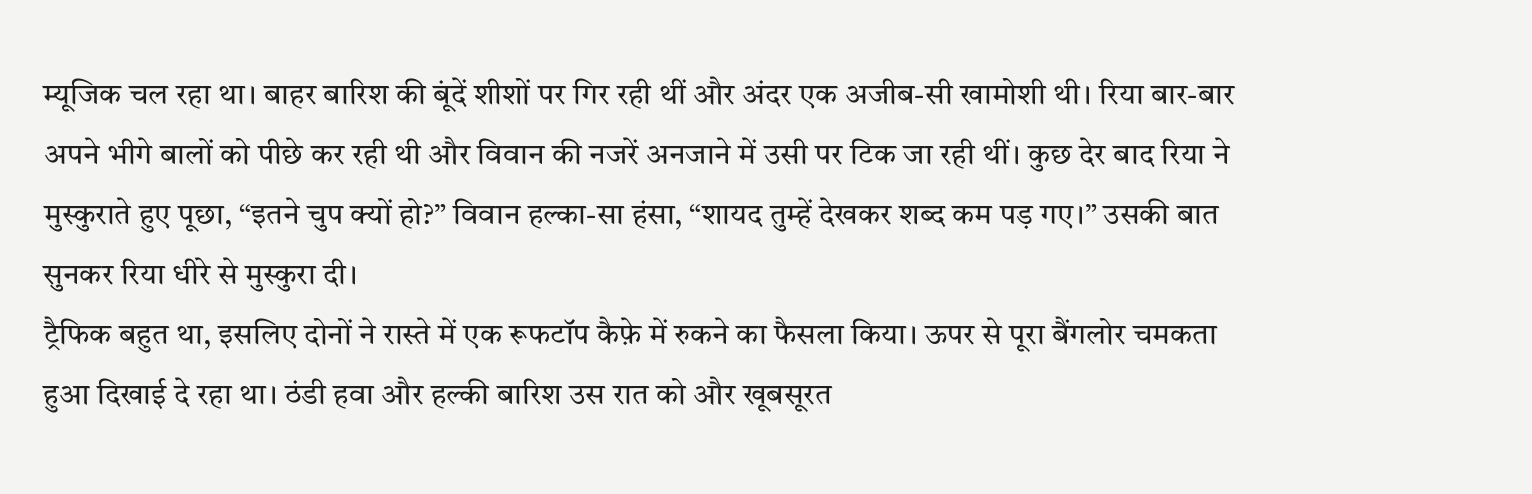म्यूजिक चल रहा था। बाहर बारिश की बूंदें शीशों पर गिर रही थीं और अंदर एक अजीब-सी खामोशी थी। रिया बार-बार अपने भीगे बालों को पीछे कर रही थी और विवान की नजरें अनजाने में उसी पर टिक जा रही थीं। कुछ देर बाद रिया ने मुस्कुराते हुए पूछा, “इतने चुप क्यों हो?” विवान हल्का-सा हंसा, “शायद तुम्हें देखकर शब्द कम पड़ गए।” उसकी बात सुनकर रिया धीरे से मुस्कुरा दी।
ट्रैफिक बहुत था, इसलिए दोनों ने रास्ते में एक रूफटॉप कैफ़े में रुकने का फैसला किया। ऊपर से पूरा बैंगलोर चमकता हुआ दिखाई दे रहा था। ठंडी हवा और हल्की बारिश उस रात को और खूबसूरत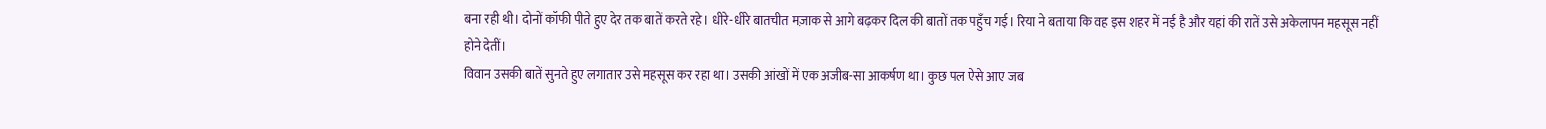बना रही थी। दोनों कॉफी पीते हुए देर तक बातें करते रहे। धीरे-धीरे बातचीत मज़ाक से आगे बढ़कर दिल की बातों तक पहुँच गई। रिया ने बताया कि वह इस शहर में नई है और यहां की रातें उसे अकेलापन महसूस नहीं होने देतीं।
विवान उसकी बातें सुनते हुए लगातार उसे महसूस कर रहा था। उसकी आंखों में एक अजीब-सा आकर्षण था। कुछ पल ऐसे आए जब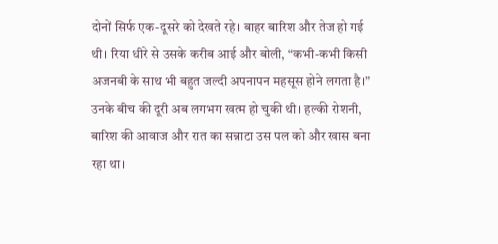दोनों सिर्फ एक-दूसरे को देखते रहे। बाहर बारिश और तेज हो गई थी। रिया धीरे से उसके करीब आई और बोली, “कभी-कभी किसी अजनबी के साथ भी बहुत जल्दी अपनापन महसूस होने लगता है।”
उनके बीच की दूरी अब लगभग खत्म हो चुकी थी। हल्की रोशनी, बारिश की आवाज और रात का सन्नाटा उस पल को और खास बना रहा था।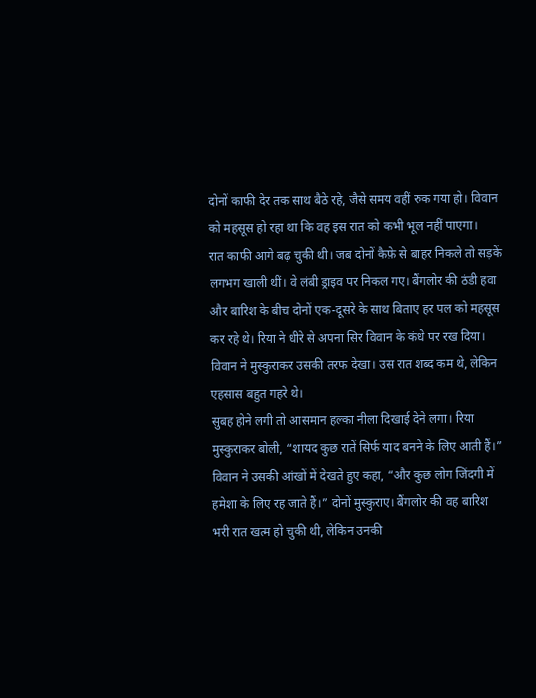दोनों काफी देर तक साथ बैठे रहे, जैसे समय वहीं रुक गया हो। विवान को महसूस हो रहा था कि वह इस रात को कभी भूल नहीं पाएगा।
रात काफी आगे बढ़ चुकी थी। जब दोनों कैफ़े से बाहर निकले तो सड़कें लगभग खाली थीं। वे लंबी ड्राइव पर निकल गए। बैंगलोर की ठंडी हवा और बारिश के बीच दोनों एक-दूसरे के साथ बिताए हर पल को महसूस कर रहे थे। रिया ने धीरे से अपना सिर विवान के कंधे पर रख दिया। विवान ने मुस्कुराकर उसकी तरफ देखा। उस रात शब्द कम थे, लेकिन एहसास बहुत गहरे थे।
सुबह होने लगी तो आसमान हल्का नीला दिखाई देने लगा। रिया मुस्कुराकर बोली, “शायद कुछ रातें सिर्फ याद बनने के लिए आती हैं।” विवान ने उसकी आंखों में देखते हुए कहा, “और कुछ लोग जिंदगी में हमेशा के लिए रह जाते हैं।” दोनों मुस्कुराए। बैंगलोर की वह बारिश भरी रात खत्म हो चुकी थी, लेकिन उनकी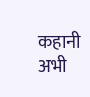कहानी अभी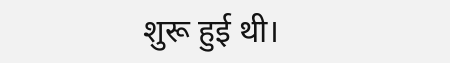शुरू हुई थी।